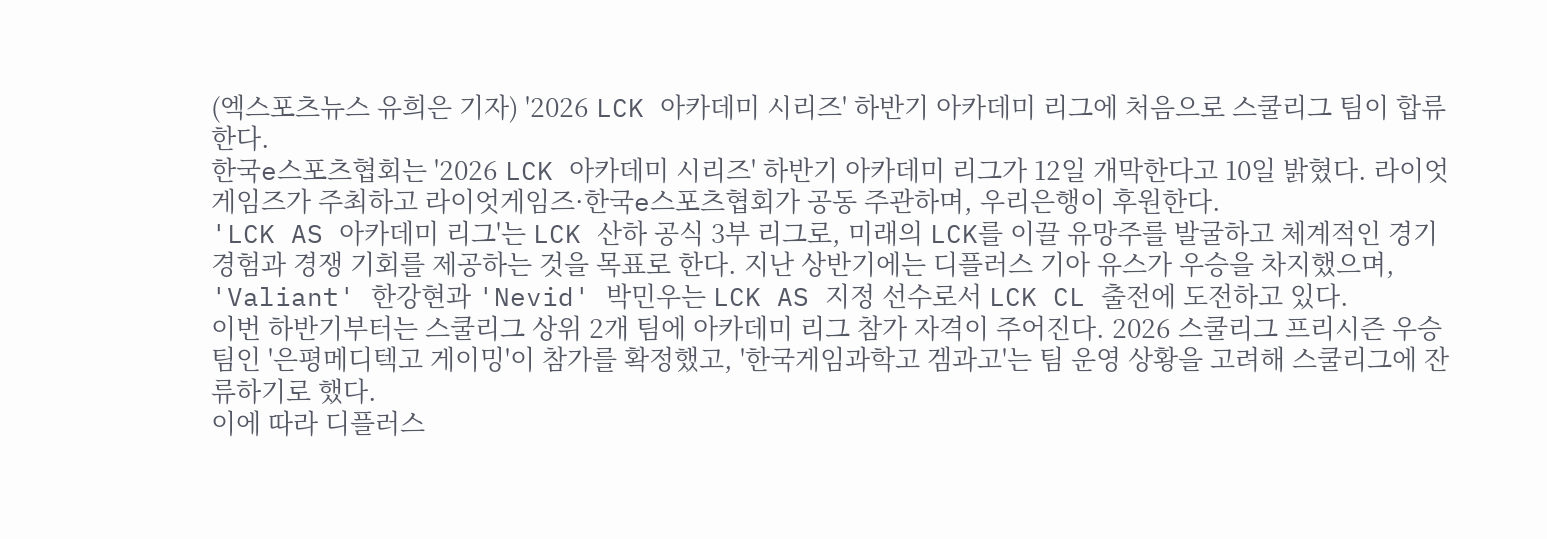(엑스포츠뉴스 유희은 기자) '2026 LCK 아카데미 시리즈' 하반기 아카데미 리그에 처음으로 스쿨리그 팀이 합류한다.
한국e스포츠협회는 '2026 LCK 아카데미 시리즈' 하반기 아카데미 리그가 12일 개막한다고 10일 밝혔다. 라이엇게임즈가 주최하고 라이엇게임즈·한국e스포츠협회가 공동 주관하며, 우리은행이 후원한다.
'LCK AS 아카데미 리그'는 LCK 산하 공식 3부 리그로, 미래의 LCK를 이끌 유망주를 발굴하고 체계적인 경기 경험과 경쟁 기회를 제공하는 것을 목표로 한다. 지난 상반기에는 디플러스 기아 유스가 우승을 차지했으며, 'Valiant' 한강현과 'Nevid' 박민우는 LCK AS 지정 선수로서 LCK CL 출전에 도전하고 있다.
이번 하반기부터는 스쿨리그 상위 2개 팀에 아카데미 리그 참가 자격이 주어진다. 2026 스쿨리그 프리시즌 우승팀인 '은평메디텍고 게이밍'이 참가를 확정했고, '한국게임과학고 겜과고'는 팀 운영 상황을 고려해 스쿨리그에 잔류하기로 했다.
이에 따라 디플러스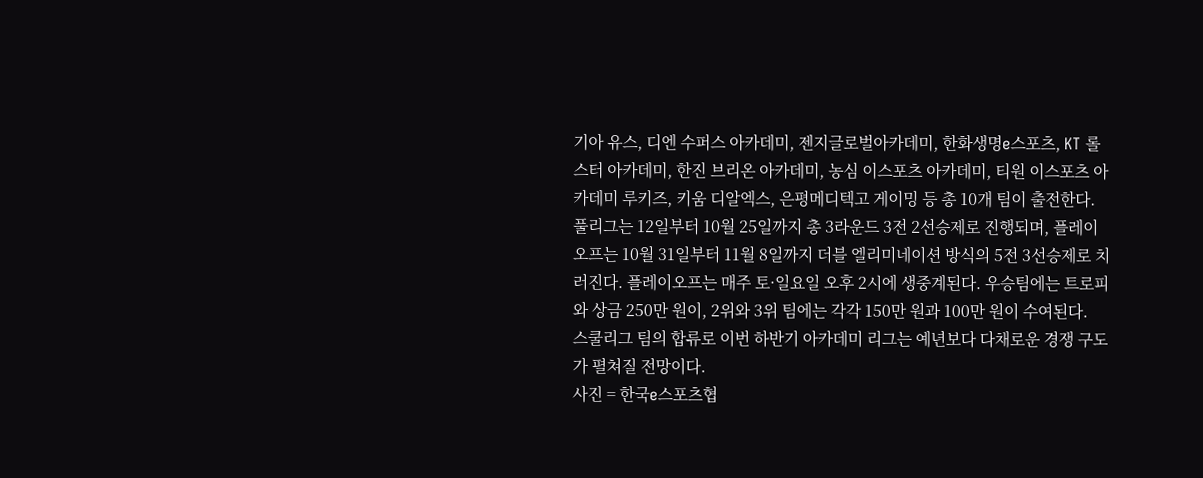기아 유스, 디엔 수퍼스 아카데미, 젠지글로벌아카데미, 한화생명e스포츠, KT 롤스터 아카데미, 한진 브리온 아카데미, 농심 이스포츠 아카데미, 티원 이스포츠 아카데미 루키즈, 키움 디알엑스, 은평메디텍고 게이밍 등 총 10개 팀이 출전한다.
풀리그는 12일부터 10월 25일까지 총 3라운드 3전 2선승제로 진행되며, 플레이오프는 10월 31일부터 11월 8일까지 더블 엘리미네이션 방식의 5전 3선승제로 치러진다. 플레이오프는 매주 토·일요일 오후 2시에 생중계된다. 우승팀에는 트로피와 상금 250만 원이, 2위와 3위 팀에는 각각 150만 원과 100만 원이 수여된다.
스쿨리그 팀의 합류로 이번 하반기 아카데미 리그는 예년보다 다채로운 경쟁 구도가 펼쳐질 전망이다.
사진 = 한국e스포츠협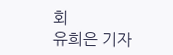회
유희은 기자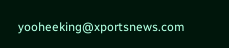yooheeking@xportsnews.com